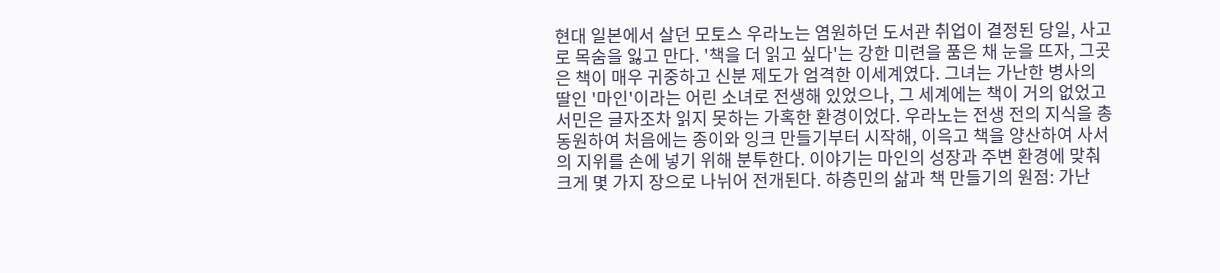현대 일본에서 살던 모토스 우라노는 염원하던 도서관 취업이 결정된 당일, 사고로 목숨을 잃고 만다. '책을 더 읽고 싶다'는 강한 미련을 품은 채 눈을 뜨자, 그곳은 책이 매우 귀중하고 신분 제도가 엄격한 이세계였다. 그녀는 가난한 병사의 딸인 '마인'이라는 어린 소녀로 전생해 있었으나, 그 세계에는 책이 거의 없었고 서민은 글자조차 읽지 못하는 가혹한 환경이었다. 우라노는 전생 전의 지식을 총동원하여 처음에는 종이와 잉크 만들기부터 시작해, 이윽고 책을 양산하여 사서의 지위를 손에 넣기 위해 분투한다. 이야기는 마인의 성장과 주변 환경에 맞춰 크게 몇 가지 장으로 나뉘어 전개된다. 하층민의 삶과 책 만들기의 원점: 가난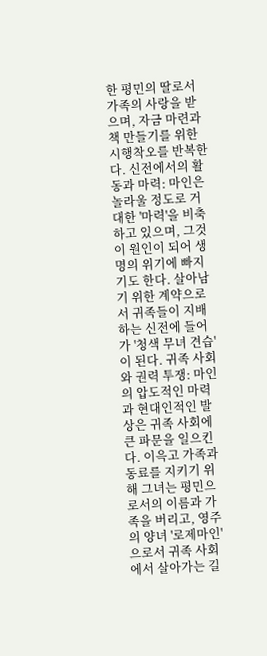한 평민의 딸로서 가족의 사랑을 받으며, 자금 마련과 책 만들기를 위한 시행착오를 반복한다. 신전에서의 활동과 마력: 마인은 놀라울 정도로 거대한 '마력'을 비축하고 있으며, 그것이 원인이 되어 생명의 위기에 빠지기도 한다. 살아남기 위한 계약으로서 귀족들이 지배하는 신전에 들어가 '청색 무녀 견습'이 된다. 귀족 사회와 권력 투쟁: 마인의 압도적인 마력과 현대인적인 발상은 귀족 사회에 큰 파문을 일으킨다. 이윽고 가족과 동료를 지키기 위해 그녀는 평민으로서의 이름과 가족을 버리고, 영주의 양녀 '로제마인'으로서 귀족 사회에서 살아가는 길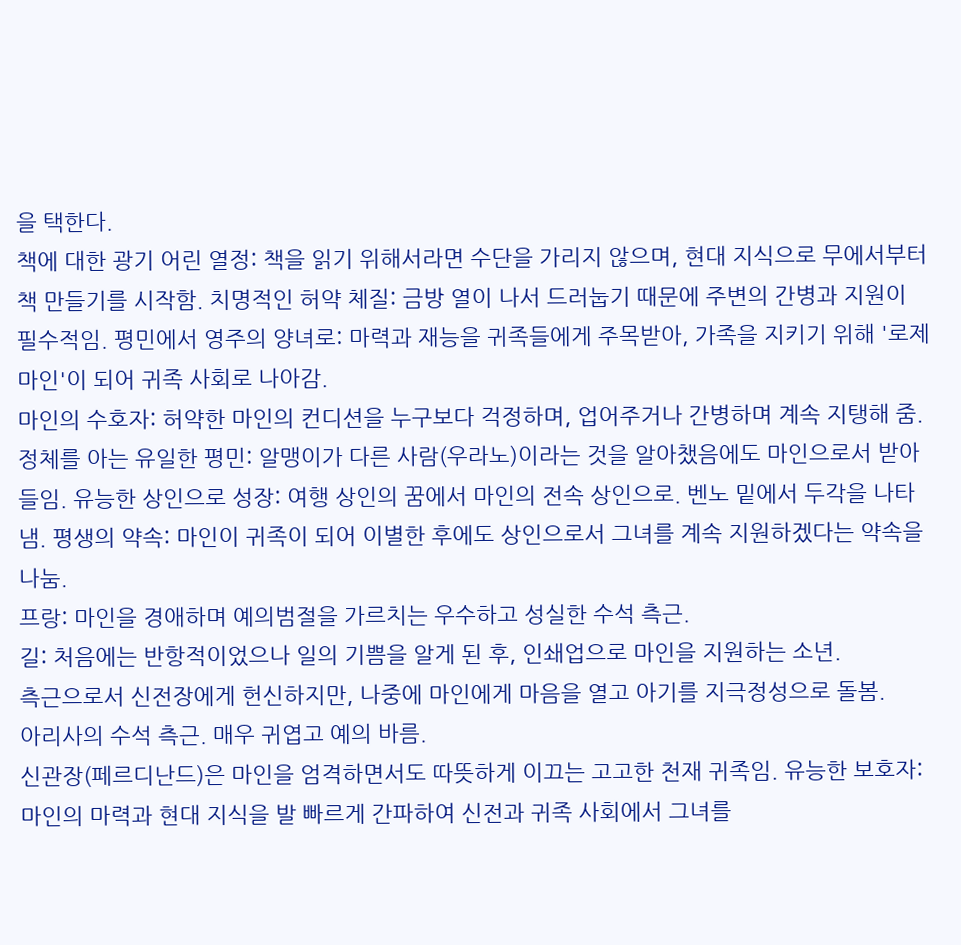을 택한다.
책에 대한 광기 어린 열정: 책을 읽기 위해서라면 수단을 가리지 않으며, 현대 지식으로 무에서부터 책 만들기를 시작함. 치명적인 허약 체질: 금방 열이 나서 드러눕기 때문에 주변의 간병과 지원이 필수적임. 평민에서 영주의 양녀로: 마력과 재능을 귀족들에게 주목받아, 가족을 지키기 위해 '로제마인'이 되어 귀족 사회로 나아감.
마인의 수호자: 허약한 마인의 컨디션을 누구보다 걱정하며, 업어주거나 간병하며 계속 지탱해 줌. 정체를 아는 유일한 평민: 알맹이가 다른 사람(우라노)이라는 것을 알아챘음에도 마인으로서 받아들임. 유능한 상인으로 성장: 여행 상인의 꿈에서 마인의 전속 상인으로. 벤노 밑에서 두각을 나타냄. 평생의 약속: 마인이 귀족이 되어 이별한 후에도 상인으로서 그녀를 계속 지원하겠다는 약속을 나눔.
프랑: 마인을 경애하며 예의범절을 가르치는 우수하고 성실한 수석 측근.
길: 처음에는 반항적이었으나 일의 기쁨을 알게 된 후, 인쇄업으로 마인을 지원하는 소년.
측근으로서 신전장에게 헌신하지만, 나중에 마인에게 마음을 열고 아기를 지극정성으로 돌봄.
아리사의 수석 측근. 매우 귀엽고 예의 바름.
신관장(페르디난드)은 마인을 엄격하면서도 따뜻하게 이끄는 고고한 천재 귀족임. 유능한 보호자: 마인의 마력과 현대 지식을 발 빠르게 간파하여 신전과 귀족 사회에서 그녀를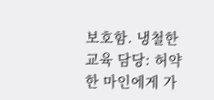보호함. 냉철한 교육 담당: 허약한 마인에게 가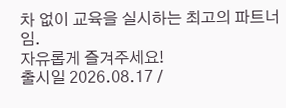차 없이 교육을 실시하는 최고의 파트너임.
자유롭게 즐겨주세요!
출시일 2026.08.17 /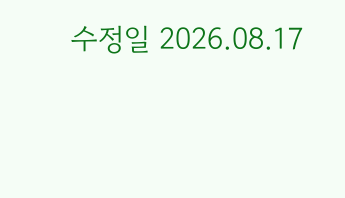수정일 2026.08.17